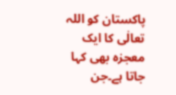پاکستان کو اللہ تعالٰی کا ایک معجزہ بھی کہا جاتا ہے۔جن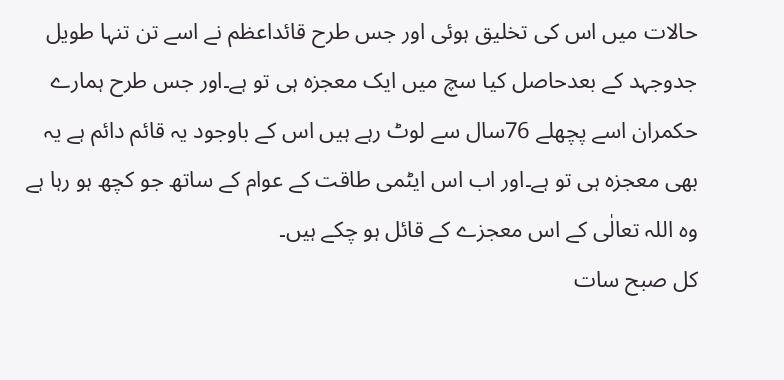حالات میں اس کی تخلیق ہوئی اور جس طرح قائداعظم نے اسے تن تنہا طویل جدوجہد کے بعدحاصل کیا سچ میں ایک معجزہ ہی تو ہے۔اور جس طرح ہمارے حکمران اسے پچھلے 76سال سے لوٹ رہے ہیں اس کے باوجود یہ قائم دائم ہے یہ بھی معجزہ ہی تو ہے۔اور اب اس ایٹمی طاقت کے عوام کے ساتھ جو کچھ ہو رہا ہے وہ اللہ تعالٰی کے اس معجزے کے قائل ہو چکے ہیں۔
کل صبح سات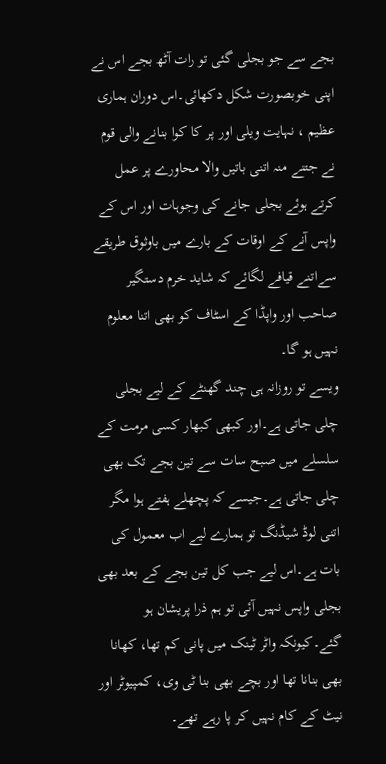بجے سے جو بجلی گئی تو رات آٹھ بجے اس نے اپنی خوبصورت شکل دکھائی۔اس دوران ہماری عظیم ، نہایت ویلی اور پر کا کوا بنانے والی قوم نے جتنے منہ اتنی باتیں والا محاورے پر عمل کرتے ہوئے بجلی جانے کی وجوہات اور اس کے واپس آنے کے اوقات کے بارے میں باوثوق طریقے سےاتنے قیافے لگائے کہ شاید خرم دستگیر صاحب اور واپڈا کے اسٹاف کو بھی اتنا معلوم نہیں ہو گا۔
ویسے تو روزانہ ہی چند گھنٹے کے لیے بجلی چلی جاتی ہے۔اور کبھی کبھار کسی مرمت کے سلسلے میں صبح سات سے تین بجے تک بھی چلی جاتی ہے۔جیسے کہ پچھلے ہفتے ہوا مگر اتنی لوڈ شیڈنگ تو ہمارے لیے اب معمول کی بات ہے۔اس لیے جب کل تین بجے کے بعد بھی بجلی واپس نہیں آئی تو ہم ذرا پریشان ہو گئے۔کیونکہ واٹر ٹینک میں پانی کم تھا، کھانا بھی بنانا تھا اور بچے بھی بنا ٹی وی، کمپیوٹر اور نیٹ کے کام نہیں کر پا رہے تھے۔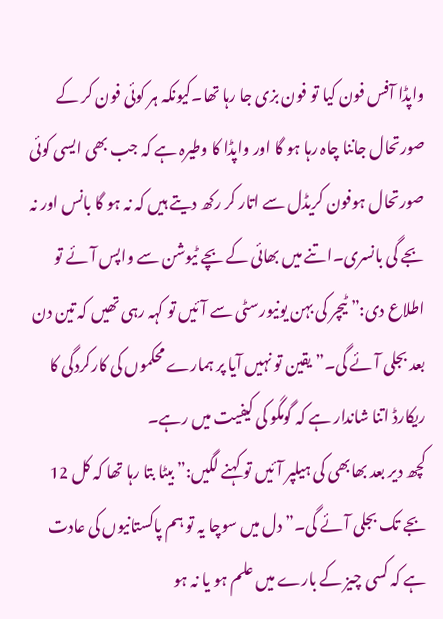واپڈا آفس فون کیا تو فون بزی جا رہا تھا۔کیونکہ ہر کوئی فون کر کے صورتحال جاننا چاہ رہا ہو گا اور واپڈا کا وطیرہ ہے کہ جب بھی ایسی کوئی صورتحال ہوفون کریڈل سے اتار کر رکھ دیتے ہیں کہ نہ ہو گا بانس اور نہ بجے گی بانسری۔اتنے میں بھائی کے بچے ٹیوشن سے واپس آئے تو اطلاع دی:” ٹیچر کی بہن یونیورسٹی سے آئیں تو کہہ رہی تھیں کہ تین دن بعد بجلی آئے گی۔” یقین تو نہیں آیا پر ہمارے محکموں کی کارکردگی کا ریکارڈ اتنا شاندار ہے کہ گومگو کی کیفیت میں رہے۔
کچھ دیر بعد بھابھی کی ہیلپر آئیں تو کہنے لگیں:” بیٹا بتا رہا تھا کہ کل 12 بجے تک بجلی آئے گی۔” دل میں سوچا یہ تو ہم پاکستانیوں کی عادت ہے کہ کسی چیز کے بارے میں علم ہو یا نہ ہو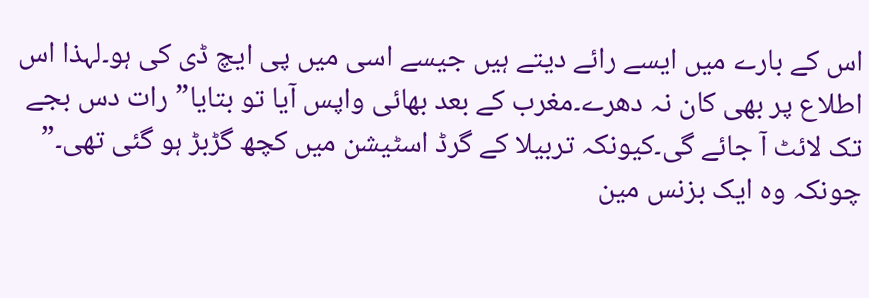اس کے بارے میں ایسے رائے دیتے ہیں جیسے اسی میں پی ایچ ڈی کی ہو۔لہذا اس اطلاع پر بھی کان نہ دھرے۔مغرب کے بعد بھائی واپس آیا تو بتایا” رات دس بجے تک لائٹ آ جائے گی۔کیونکہ تربیلا کے گرڈ اسٹیشن میں کچھ گڑبڑ ہو گئی تھی۔” چونکہ وہ ایک بزنس مین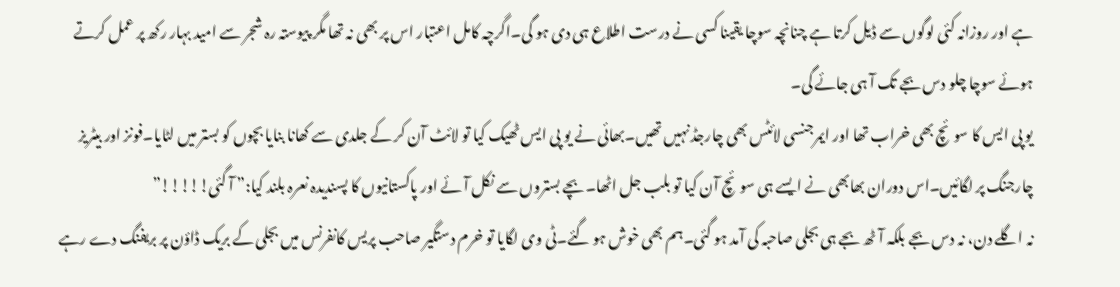ہے اور روزانہ کئی لوگوں سے ڈیل کرتا ہے چنانچہ سوچا یقینا کسی نے درست اطلاع ہی دی ہو گی۔اگرچہ کامل اعتبار اس پر بھی نہ تھا مگر پیوستہ رہ شجر سے امید بہار رکھ پر عمل کرتے ہوئے سوچا چلو دس بجے تک آ ہی جائے گی۔
یو پی ایس کا سوئچ بھی خراب تھا اور ایمرجنسی لائٹس بھی چارجڈ نہیں تھیں۔بھائی نے یو پی ایس ٹھیک کیا تو لائٹ آن کر کے جلدی سے کھانا بنایا بچوں کو بستر میں لٹایا۔فونز اور بیٹریز چارجنگ پر لگائیں۔اس دوران بھابھی نے ایسے ہی سوئچ آن کیا تو بلب جل اٹھا۔بچے بستروں سے نکل آئے اور پاکستانیوں کا پسندیدہ نعرہ بلند کیا:” آ گئی!!!!!”
نہ اگلے دن، نہ دس بجے بلکہ آٹھ بجے ہی بجلی صاحبہ کی آمد ہو گئی۔ہم بھی خوش ہو گئے۔ٹی وی لگایا تو خرم دستگیر صاحب پریس کانفرنس میں بجلی کے بریک ڈاؤن پر بریفنگ دے رہے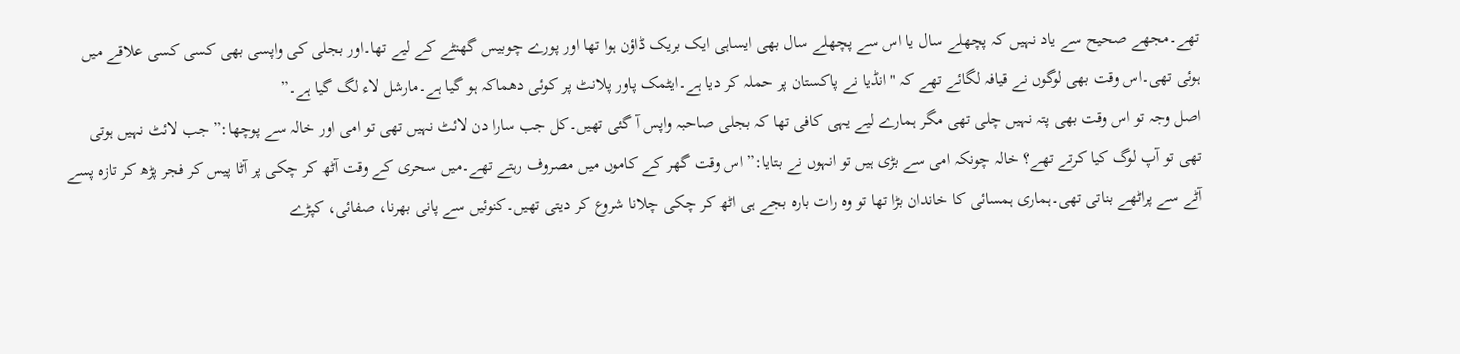تھے۔مجھے صحیح سے یاد نہیں کہ پچھلے سال یا اس سے پچھلے سال بھی ایساہی ایک بریک ڈاؤن ہوا تھا اور پورے چوبیس گھنٹے کے لیے تھا۔اور بجلی کی واپسی بھی کسی کسی علاقے میں ہوئی تھی۔اس وقت بھی لوگوں نے قیافہ لگائے تھے کہ "انڈیا نے پاکستان پر حملہ کر دیا ہے۔ایٹمک پاور پلانٹ پر کوئی دھماکہ ہو گیا ہے۔مارشل لاء لگ گیا ہے۔”
اصل وجہ تو اس وقت بھی پتہ نہیں چلی تھی مگر ہمارے لیے یہی کافی تھا کہ بجلی صاحبہ واپس آ گئی تھیں۔کل جب سارا دن لائٹ نہیں تھی تو امی اور خالہ سے پوچھا:” جب لائٹ نہیں ہوتی تھی تو آپ لوگ کیا کرتے تھے؟ خالہ چونکہ امی سے بڑی ہیں تو انہوں نے بتایا:” اس وقت گھر کے کاموں میں مصروف رہتے تھے۔میں سحری کے وقت آٹھ کر چکی پر آٹا پیس کر فجر پڑھ کر تازہ پسے آٹے سے پراٹھے بناتی تھی۔ہماری ہمسائی کا خاندان بڑا تھا تو وہ رات بارہ بجے ہی اٹھ کر چکی چلانا شروع کر دیتی تھیں۔کنوئیں سے پانی بھرنا، صفائی، کپڑے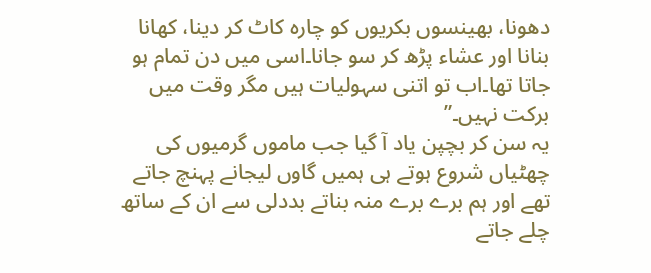دھونا، بھینسوں بکریوں کو چارہ کاٹ کر دینا، کھانا بنانا اور عشاء پڑھ کر سو جانا۔اسی میں دن تمام ہو جاتا تھا۔اب تو اتنی سہولیات ہیں مگر وقت میں برکت نہیں۔”
یہ سن کر بچپن یاد آ گیا جب ماموں گرمیوں کی چھٹیاں شروع ہوتے ہی ہمیں گاوں لیجانے پہنچ جاتے تھے اور ہم برے برے منہ بناتے بددلی سے ان کے ساتھ چلے جاتے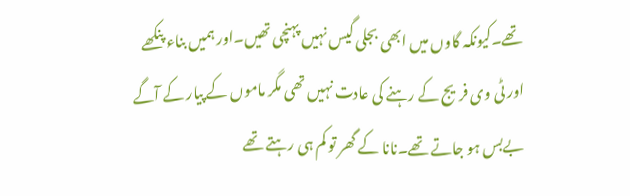تھے۔کیونکہ گاوں میں ابھی بجلی گیس نہیں پہنچی تھیں۔اور ہمیں بناء پنکھے اور ٹی وی فریج کے رہنے کی عادت نہیں تھی مگر ماموں کے پیار کے آگے بےبس ہو جاتے تھے۔نانا کے گھر تو کم ہی رہتے تھے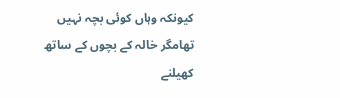کیونکہ وہاں کوئی بچہ نہیں تھامگر خالہ کے بچوں کے ساتھ کھیلنے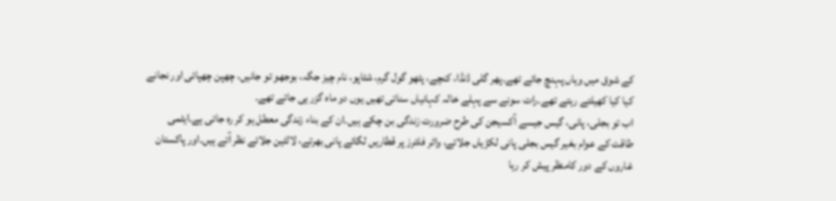کے شوق میں وہاں پہنچ جاتے تھے۔پھر گلی ڈنڈا، کنچے، پٹھو گول گرم، شٹاپو، نام چیز جگہ، بوجھو تو جانیں، چھپن چھپائی اور نجانے کیا کیا کھیلتے رہتے تھے۔رات سونے سے پہلے خالہ کہانیاں سناتی تھیں یوں دو ماہ گزر ہی جاتے تھے۔
اب تو بجلی، پانی، گیس جیسے آکسیجن کی طرح ضرورت زندگی بن چکے ہیں۔ان کے بناء زندگی معطل ہو کر رہ جاتی ہے۔ایٹمی طاقت کے عوام بغیر گیس بجلی پانی لکڑیاں جلاتے، واٹر فلٹرز پر قطاریں لگائے پانی بھرتے، لالٹین جلائے نظر آتے ہیں۔اور پاکستان غاروں کے دور کامنظر پیش کر رہا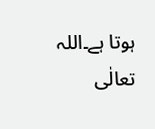ہوتا ہے۔اللہ تعالٰی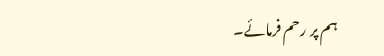ہم پر رحم فرمائے۔